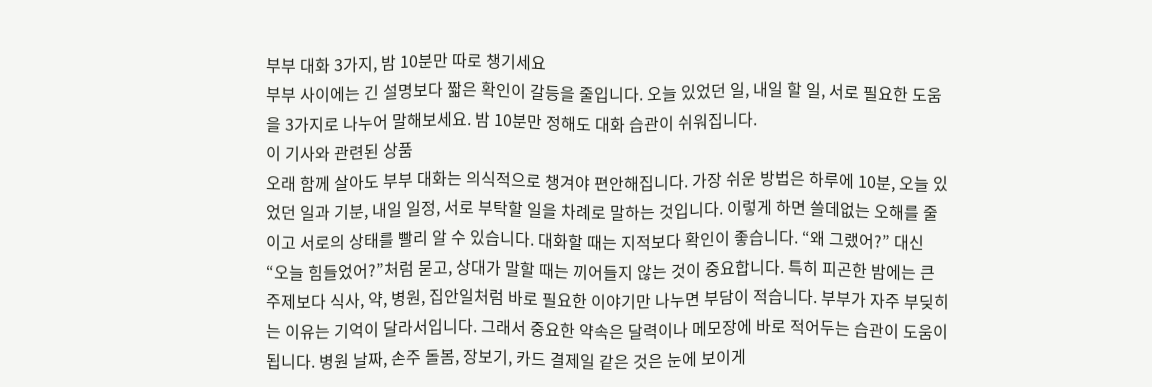부부 대화 3가지, 밤 10분만 따로 챙기세요
부부 사이에는 긴 설명보다 짧은 확인이 갈등을 줄입니다. 오늘 있었던 일, 내일 할 일, 서로 필요한 도움을 3가지로 나누어 말해보세요. 밤 10분만 정해도 대화 습관이 쉬워집니다.
이 기사와 관련된 상품
오래 함께 살아도 부부 대화는 의식적으로 챙겨야 편안해집니다. 가장 쉬운 방법은 하루에 10분, 오늘 있었던 일과 기분, 내일 일정, 서로 부탁할 일을 차례로 말하는 것입니다. 이렇게 하면 쓸데없는 오해를 줄이고 서로의 상태를 빨리 알 수 있습니다. 대화할 때는 지적보다 확인이 좋습니다. “왜 그랬어?” 대신 “오늘 힘들었어?”처럼 묻고, 상대가 말할 때는 끼어들지 않는 것이 중요합니다. 특히 피곤한 밤에는 큰 주제보다 식사, 약, 병원, 집안일처럼 바로 필요한 이야기만 나누면 부담이 적습니다. 부부가 자주 부딪히는 이유는 기억이 달라서입니다. 그래서 중요한 약속은 달력이나 메모장에 바로 적어두는 습관이 도움이 됩니다. 병원 날짜, 손주 돌봄, 장보기, 카드 결제일 같은 것은 눈에 보이게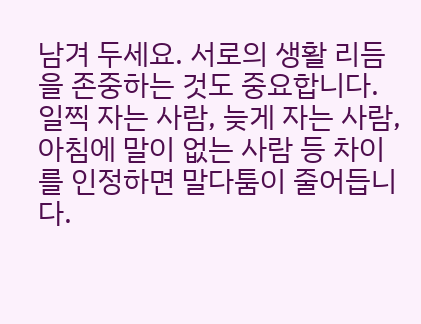남겨 두세요. 서로의 생활 리듬을 존중하는 것도 중요합니다. 일찍 자는 사람, 늦게 자는 사람, 아침에 말이 없는 사람 등 차이를 인정하면 말다툼이 줄어듭니다.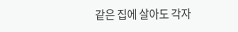같은 집에 살아도 각자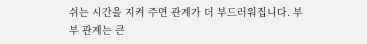쉬는 시간을 지켜 주면 관계가 더 부드러워집니다. 부부 관계는 큰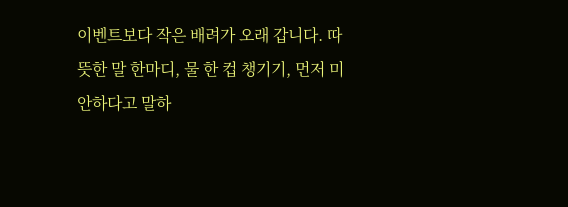이벤트보다 작은 배려가 오래 갑니다. 따뜻한 말 한마디, 물 한 컵 챙기기, 먼저 미안하다고 말하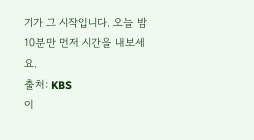기가 그 시작입니다. 오늘 밤 10분만 먼저 시간을 내보세요.
출처: KBS
이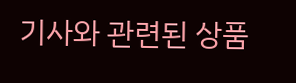기사와 관련된 상품